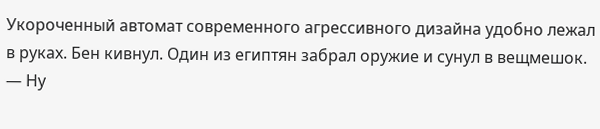Укороченный автомат современного агрессивного дизайна удобно лежал в руках. Бен кивнул. Один из египтян забрал оружие и сунул в вещмешок.
— Ну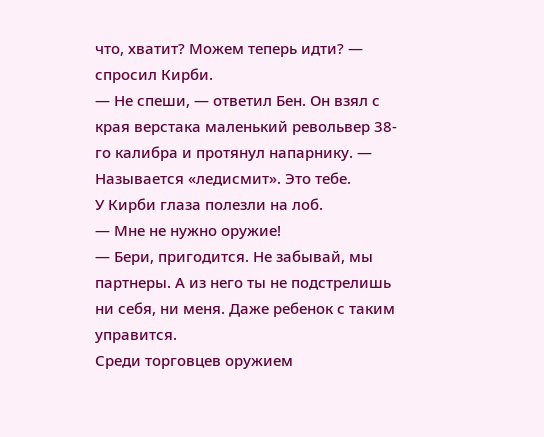что, хватит? Можем теперь идти? — спросил Кирби.
— Не спеши, — ответил Бен. Он взял с края верстака маленький револьвер 38-го калибра и протянул напарнику. — Называется «ледисмит». Это тебе.
У Кирби глаза полезли на лоб.
— Мне не нужно оружие!
— Бери, пригодится. Не забывай, мы партнеры. А из него ты не подстрелишь ни себя, ни меня. Даже ребенок с таким управится.
Среди торговцев оружием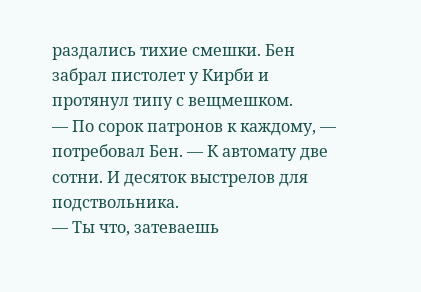раздались тихие смешки. Бен забрал пистолет у Кирби и протянул типу с вещмешком.
— По сорок патронов к каждому, — потребовал Бен. — К автомату две сотни. И десяток выстрелов для подствольника.
— Ты что, затеваешь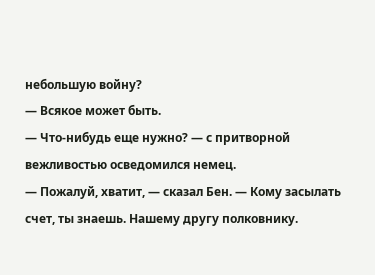небольшую войну?
— Всякое может быть.
— Что-нибудь еще нужно? — с притворной вежливостью осведомился немец.
— Пожалуй, хватит, — сказал Бен. — Кому засылать счет, ты знаешь. Нашему другу полковнику.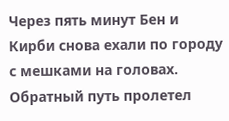Через пять минут Бен и Кирби снова ехали по городу с мешками на головах. Обратный путь пролетел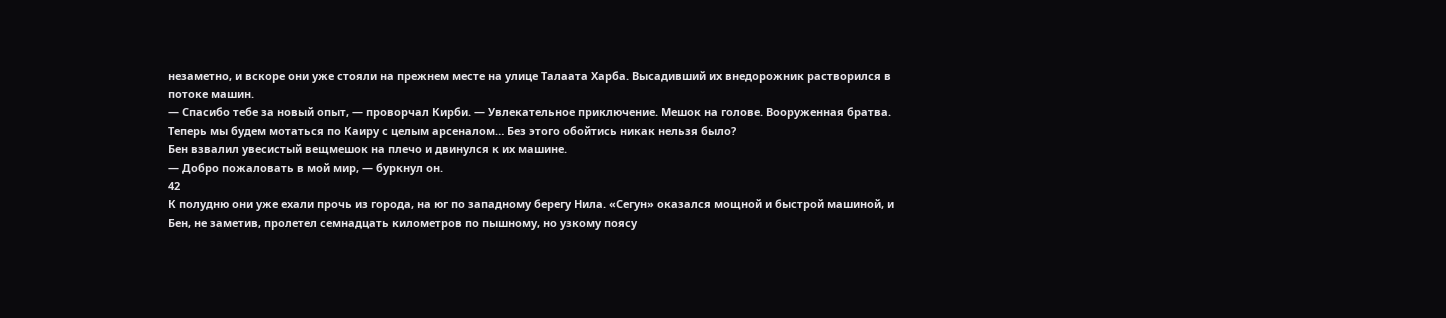незаметно, и вскоре они уже стояли на прежнем месте на улице Талаата Харба. Высадивший их внедорожник растворился в потоке машин.
— Спасибо тебе за новый опыт, — проворчал Кирби. — Увлекательное приключение. Мешок на голове. Вооруженная братва. Теперь мы будем мотаться по Каиру с целым арсеналом… Без этого обойтись никак нельзя было?
Бен взвалил увесистый вещмешок на плечо и двинулся к их машине.
— Добро пожаловать в мой мир, — буркнул он.
42
К полудню они уже ехали прочь из города, на юг по западному берегу Нила. «Сегун» оказался мощной и быстрой машиной, и Бен, не заметив, пролетел семнадцать километров по пышному, но узкому поясу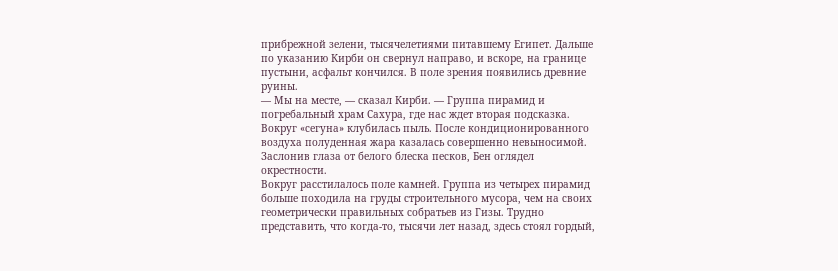прибрежной зелени, тысячелетиями питавшему Египет. Дальше по указанию Кирби он свернул направо, и вскоре, на границе пустыни, асфальт кончился. В поле зрения появились древние руины.
— Мы на месте, — сказал Кирби. — Группа пирамид и погребальный храм Сахура, где нас ждет вторая подсказка.
Вокруг «сегуна» клубилась пыль. После кондиционированного воздуха полуденная жара казалась совершенно невыносимой. Заслонив глаза от белого блеска песков, Бен оглядел окрестности.
Вокруг расстилалось поле камней. Группа из четырех пирамид больше походила на груды строительного мусора, чем на своих геометрически правильных собратьев из Гизы. Трудно представить, что когда-то, тысячи лет назад, здесь стоял гордый,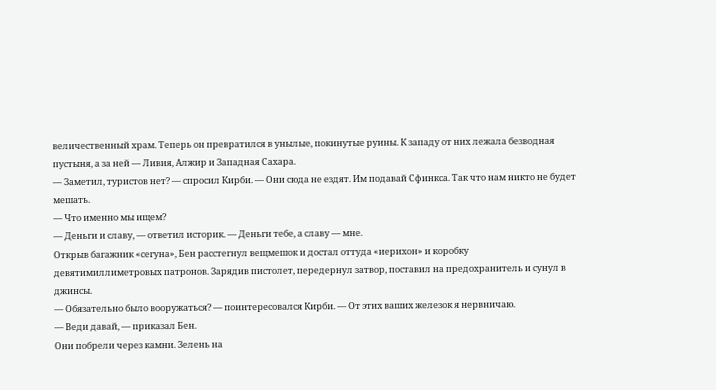величественный храм. Теперь он превратился в унылые, покинутые руины. К западу от них лежала безводная пустыня, а за ней — Ливия, Алжир и Западная Сахара.
— Заметил, туристов нет? — спросил Кирби. — Они сюда не ездят. Им подавай Сфинкса. Так что нам никто не будет мешать.
— Что именно мы ищем?
— Деньги и славу, — ответил историк. — Деньги тебе, а славу — мне.
Открыв багажник «сегуна», Бен расстегнул вещмешок и достал оттуда «иерихон» и коробку девятимиллиметровых патронов. Зарядив пистолет, передернул затвор, поставил на предохранитель и сунул в джинсы.
— Обязательно было вооружаться? — поинтересовался Кирби. — От этих ваших железок я нервничаю.
— Веди давай, — приказал Бен.
Они побрели через камни. Зелень на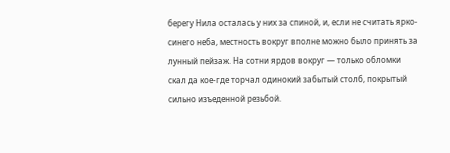берегу Нила осталась у них за спиной, и, если не считать ярко-синего неба, местность вокруг вполне можно было принять за лунный пейзаж. На сотни ярдов вокруг — только обломки скал да кое-где торчал одинокий забытый столб, покрытый сильно изъеденной резьбой.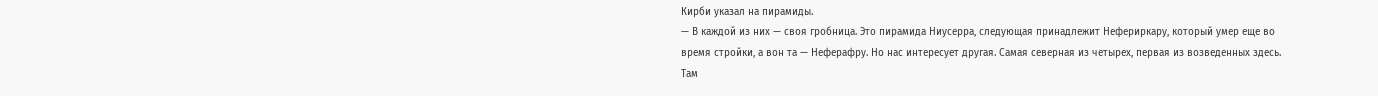Кирби указал на пирамиды.
— В каждой из них — своя гробница. Это пирамида Ниусерра, следующая принадлежит Нефериркару, который умер еще во время стройки, а вон та — Неферафру. Но нас интересует другая. Самая северная из четырех, первая из возведенных здесь. Там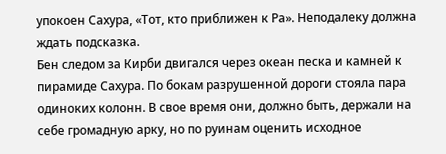упокоен Сахура, «Тот, кто приближен к Ра». Неподалеку должна ждать подсказка.
Бен следом за Кирби двигался через океан песка и камней к пирамиде Сахура. По бокам разрушенной дороги стояла пара одиноких колонн. В свое время они, должно быть, держали на себе громадную арку, но по руинам оценить исходное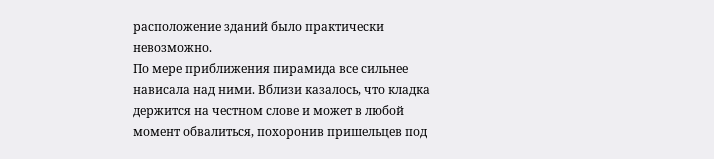расположение зданий было практически невозможно.
По мере приближения пирамида все сильнее нависала над ними. Вблизи казалось, что кладка держится на честном слове и может в любой момент обвалиться, похоронив пришельцев под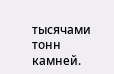тысячами тонн камней.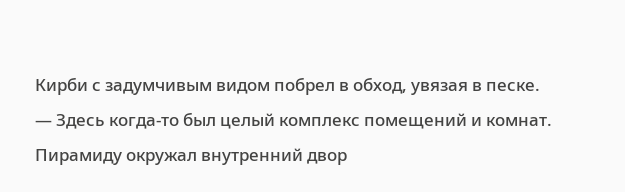Кирби с задумчивым видом побрел в обход, увязая в песке.
— Здесь когда-то был целый комплекс помещений и комнат. Пирамиду окружал внутренний двор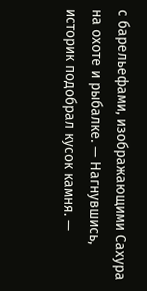с барельефами, изображающими Сахура на охоте и рыбалке. — Нагнувшись, историк подобрал кусок камня. —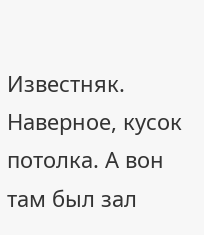Известняк. Наверное, кусок потолка. А вон там был зал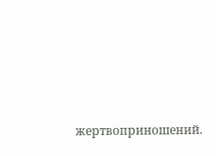жертвоприношений.